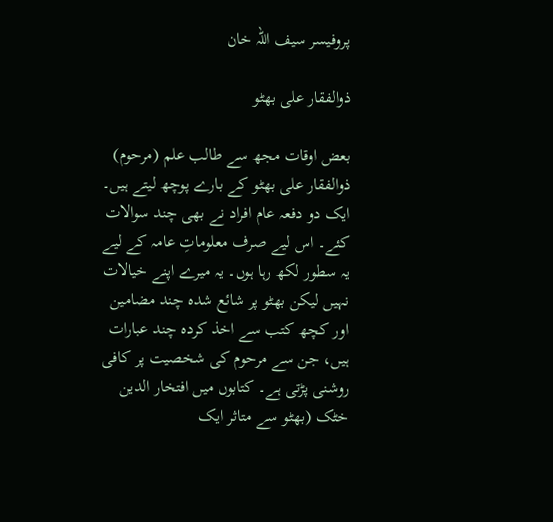پروفیسر سیف اللہ خان

ذوالفقار علی بھٹو

بعض اوقات مجھ سے طالب علم (مرحوم) ذوالفقار علی بھٹو کے بارے پوچھ لیتے ہیں۔ ایک دو دفعہ عام افراد نے بھی چند سوالات کئے۔ اس لیے صرف معلوماتِ عامہ کے لیے یہ سطور لکھ رہا ہوں۔ یہ میرے اپنے خیالات نہیں لیکن بھٹو پر شائع شدہ چند مضامین اور کچھ کتب سے اخذ کردہ چند عبارات ہیں، جن سے مرحوم کی شخصیت پر کافی روشنی پڑتی ہے۔ کتابوں میں افتخار الدین خٹک (بھٹو سے متاثر ایک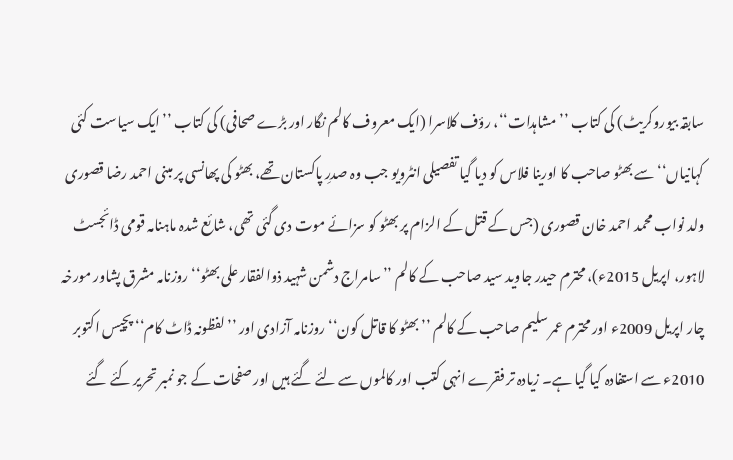سابقہ بیوروکریٹ) کی کتاب ’’مشاہدات‘‘، رؤف کلاسرا (ایک معروف کالم نگار اور بڑے صحافی) کی کتاب ’’ایک سیاست کئی کہانیاں‘‘ سے بھٹو صاحب کا اورینا فلاس کو دیا گیا تفصیلی انٹرویو جب وہ صدرِ پاکستان تھے، بھٹو کی پھانسی پر مبنی احمد رضا قصوری ولد نواب محمد احمد خان قصوری (جس کے قتل کے الزام پر بھٹو کو سزائے موت دی گئی تھی، شائع شدہ ماہنامہ قومی ڈائجسٹ لاہور، اپریل 2015ء)، محترم حیدر جاوید سید صاحب کے کالم ’’سامراج دشمن شہید ذوالفقار علی بھٹو‘‘ روزنامہ مشرق پشاور مورخہ چار اپریل 2009ء اور محترم عمر سلیم صاحب کے کالم ’’بھٹو کا قاتل کون‘‘ روزنامہ آزادی اور ’’لفظونہ ڈاٹ کام‘‘ پچیس اکتوبر 2010ء سے استفادہ کیا گیا ہے۔ زیادہ تر فقرے انہی کتب اور کالموں سے لئے گئے ہیں اور صفحات کے جو نمبر تحریر کئے گئے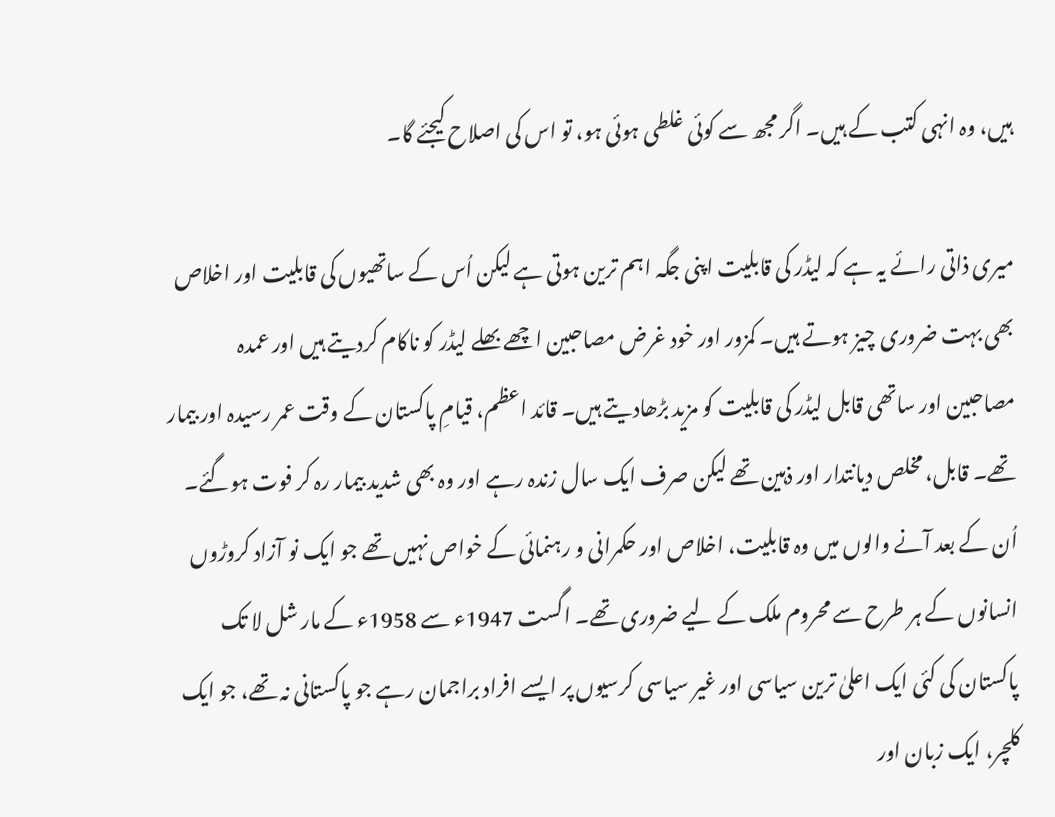ہیں، وہ انہی کتب کے ہیں۔ اگر مجھ سے کوئی غلطی ہوئی ہو، تو اس کی اصلاح کیجئے گا۔

میری ذاتی رائے یہ ہے کہ لیڈر کی قابلیت اپنی جگہ اہم ترین ہوتی ہے لیکن اُس کے ساتھیوں کی قابلیت اور اخلاص بھی بہت ضروری چیز ہوتے ہیں۔ کمزور اور خود غرض مصاحبین اچھے بھلے لیڈر کو ناکام کردیتے ہیں اور عمدہ مصاحبین اور ساتھی قابل لیڈر کی قابلیت کو مزید بڑھادیتے ہیں۔ قائد اعظم، قیامِ پاکستان کے وقت عمر رسیدہ اور بیمار تھے۔ قابل، مخلص دیانتدار اور ذہین تھے لیکن صرف ایک سال زندہ رہے اور وہ بھی شدید بیمار رہ کر فوت ہوگئے۔ اُن کے بعد آنے والوں میں وہ قابلیت، اخلاص اور حکمرانی و رہنمائی کے خواص نہیں تھے جو ایک نو آزاد کروڑوں انسانوں کے ہر طرح سے محروم ملک کے لیے ضروری تھے۔ اگست 1947ء سے 1958ء کے مار شل لا تک پاکستان کی کئی ایک اعلیٰ ترین سیاسی اور غیر سیاسی کرسیوں پر ایسے افراد براجمان رہے جو پاکستانی نہ تھے، جو ایک کلچر، ایک زبان اور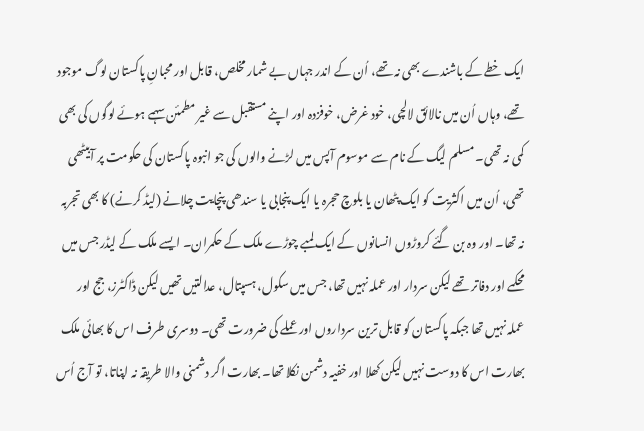ایک خطے کے باشندے بھی نہ تھے، اُن کے اندر جہاں بے شمار مخلص، قابل اور محبانِ پاکستان لوگ موجود تھے، وہاں اُن میں نالائق لالچی، خود غرض، خوفزدہ اور اپنے مستقبل سے غیر مطمئن سہمے ہوئے لوگوں کی بھی کمی نہ تھی۔ مسلم لیگ کے نام سے موسوم آپس میں لڑنے والوں کی جو انبوہ پاکستان کی حکومت پر آبیٹھی تھی، اُن میں اکثریت کو ایک پٹھان یا بلوچ حجرہ یا ایک پنجابی یا سندھی پنچایت چلانے (لیڈ کرنے) کا بھی تجربہ نہ تھا۔ اور وہ بن گئے کروڑوں انسانوں کے ایک لمبے چوڑے ملک کے حکمران۔ ایسے ملک کے لیڈر جس میں محکمے اور دفاتر تھے لیکن سردار اور عملہ نہیں تھا، جس میں سکول، ہسپتال، عدالتیں تھیں لیکن ڈاکٹرز، جج اور عملہ نہیں تھا جبکہ پاکستان کو قابل ترین سرداروں اور عملے کی ضرورت تھی۔ دوسری طرف اس کا بھائی ملک بھارت اس کا دوست نہیں لیکن کھلا اور خفیہ دشمن نکلا تھا۔ بھارت اگر دشمنی والا طریقہ نہ اپناتا، تو آج اُس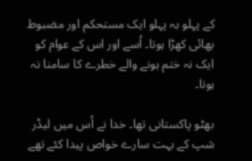کے پہلو بہ پہلو ایک مستحکم اور مضبوط بھائی کھڑا ہوتا۔ اُسے اور اس کے عوام کو ایک نہ ختم ہونے والے خطرے کا سامنا نہ ہوتا۔

بھٹو پاکستانی تھا۔ خدا نے اُس میں لیڈر شپ کے بہت سارے خواص پیدا کئے تھے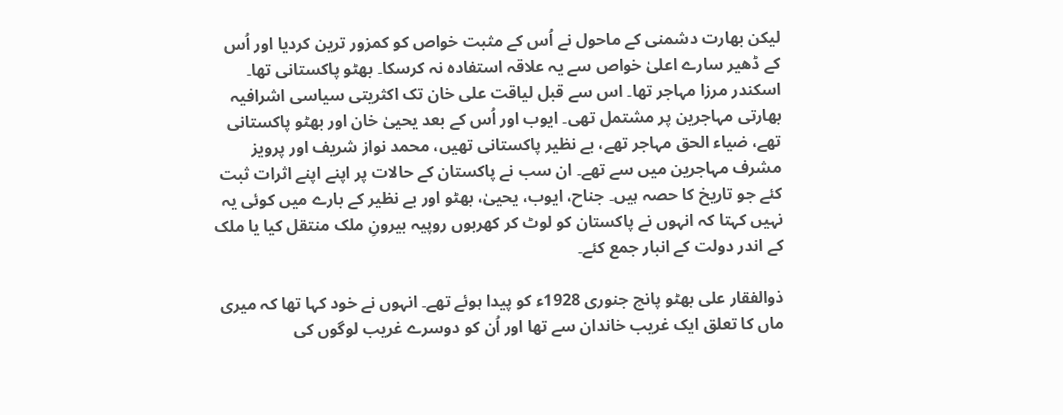لیکن بھارت دشمنی کے ماحول نے اُس کے مثبت خواص کو کمزور ترین کردیا اور اُس کے ڈھیر سارے اعلیٰ خواص سے یہ علاقہ استفادہ نہ کرسکا۔ بھٹو پاکستانی تھا۔ اسکندر مرزا مہاجر تھا۔ اس سے قبل لیاقت علی خان تک اکثریتی سیاسی اشرافیہ بھارتی مہاجرین پر مشتمل تھی۔ ایوب اور اُس کے بعد یحییٰ خان اور بھٹو پاکستانی تھے، ضیاء الحق مہاجر تھے، بے نظیر پاکستانی تھیں، محمد نواز شریف اور پرویز مشرف مہاجرین میں سے تھے۔ ان سب نے پاکستان کے حالات پر اپنے اپنے اثرات ثبت کئے جو تاریخ کا حصہ ہیں۔ جناح، ایوب، یحییٰ، بھٹو اور بے نظیر کے بارے میں کوئی یہ نہیں کہتا کہ انہوں نے پاکستان کو لوٹ کر کھربوں روپیہ بیرونِ ملک منتقل کیا یا ملک کے اندر دولت کے انبار جمع کئے۔

ذوالفقار علی بھٹو پانچ جنوری 1928ء کو پیدا ہوئے تھے۔ انہوں نے خود کہا تھا کہ میری ماں کا تعلق ایک غریب خاندان سے تھا اور اُن کو دوسرے غریب لوگوں کی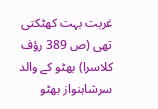غربت بہت کھٹکتی تھی (ص 389 رؤف کلاسرا) بھٹو کے والد سرشاہنواز بھٹو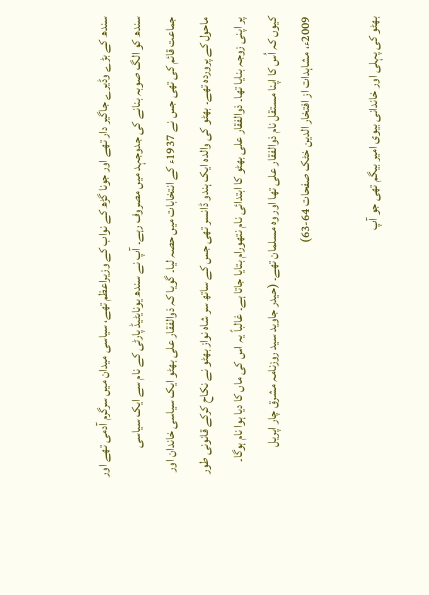سندھ کے بڑے وڈیرے جاگیر دار تھے اور جونا گڑھ کے نواب کے وزیراعظم تھے، سیاسی میدان میں سرگرم آدمی تھے اور سندھ کو الگ صوبہ بنانے کی جدوجہد میں مصروف رہے۔ آپ نے سندھ یونایٹیڈ پارٹی کے نام سے ایک سیاسی جماعت قائم کی تھی جس نے 1937ء کے انتخابات میں حصہ لیا۔ گویا کہ ذوالفقار علی بھٹو ایک سیاسی خاندان اور ماحول کے پروردہ تھے۔ بھٹو کی والدہ ایک ہندو ڈانسر تھی جس کے ساتھ سر شاہ نواز بھٹو نے نکاح کرکے قانونی طور پر اپنی زوجہ بنایا تھا۔ ذوالفقار علی بھٹو کا ابتدائی نام نتھورام بتایا جاتا ہے۔ غالباً یہ اس کی ماں کا دیا ہوا نام ہوگا۔ کیوں کہ اُس کا اپنا مستقل نام ذوالفقار علی تھا اور وہ مسلمان تھے۔ (حیدر جاوید سید روزنامہ مشرق چار اپریل 2009ء، مشاہدات از افتخار الدین خٹک صفحات 64-63)

بھٹو کی پہلی اور خاندانی بیوی امیر بیگم تھی جو آپ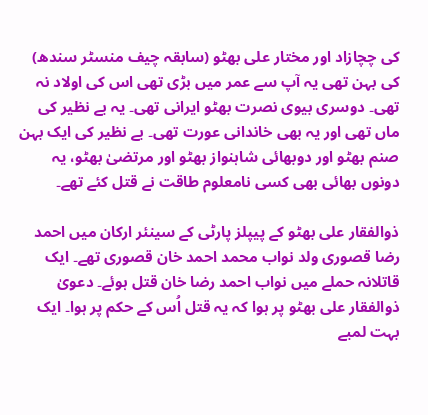کی چچازاد اور مختار علی بھٹو (سابقہ چیف منسٹر سندھ) کی بہن تھی یہ آپ سے عمر میں بڑی تھی اس کی اولاد نہ تھی۔ دوسری بیوی نصرت بھٹو ایرانی تھی۔ یہ بے نظیر کی ماں تھی اور یہ بھی خاندانی عورت تھی۔ بے نظیر کی ایک بہن صنم بھٹو اور دوبھائی شاہنواز بھٹو اور مرتضیٰ بھٹو، یہ دونوں بھائی بھی کسی نامعلوم طاقت نے قتل کئے تھے۔

ذوالفقار علی بھٹو کے پیپلز پارٹی کے سینئر ارکان میں احمد رضا قصوری ولد نواب محمد احمد خان قصوری تھے۔ ایک قاتلانہ حملے میں نواب احمد رضا خان قتل ہوئے۔ دعویٰ ذوالفقار علی بھٹو پر ہوا کہ یہ قتل اُس کے حکم پر ہوا۔ ایک بہت لمبے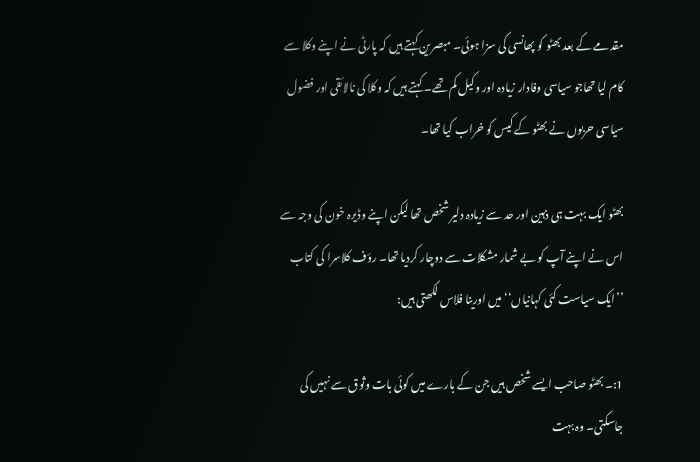مقدمے کے بعد بھٹو کو پھانسی کی سزا ہوئی۔ مبصرین کہتے ہیں کہ پارٹی نے اپنے وکلا سے کام لیا تھاجو سیاسی وفادار زیادہ اور وکیل کم تھے۔ کہتے ہیں کہ وکلا کی نالائقی اور فضول سیاسی حربوں نے بھٹو کے کیس کو خراب کیا تھا۔

بھٹو ایک بہت ہی ذہین اور حد سے زیادہ دلیر شخص تھا لیکن اپنے وڈیرہ خون کی وجہ سے اس نے اپنے آپ کو بے شمار مشکلات سے دوچار کردیا تھا۔ رؤف کلاسرا کی کتاب ’’ایک سیاست کئی کہانیاں‘‘ میں اورینا فلاس لکھتی ہیں:

1:۔ بھٹو صاحب ایسے شخص ہیں جن کے بارے میں کوئی بات وثوق سے نہیں کی جاسکتی۔ وہ بہت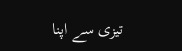تیزی سے اپنا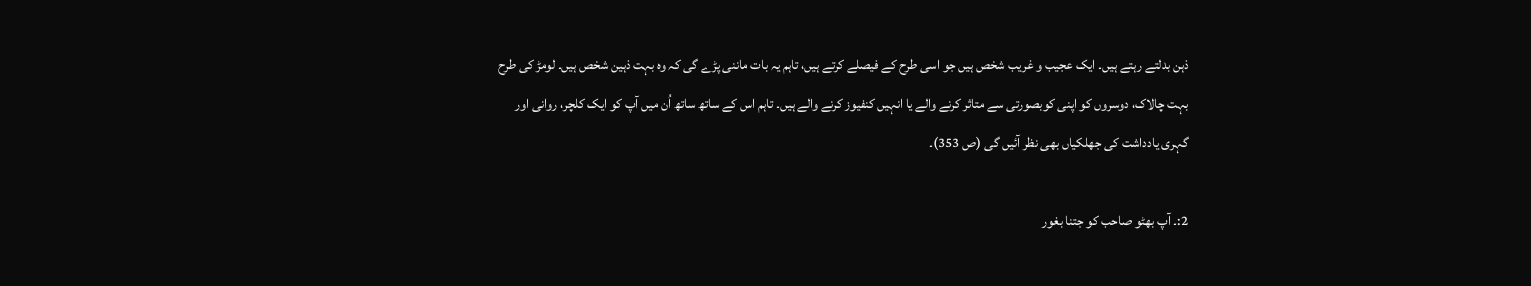ذہن بدلتے رہتے ہیں۔ ایک عجیب و غریب شخص ہیں جو اسی طرح کے فیصلے کرتے ہیں، تاہم یہ بات ماننی پڑے گی کہ وہ بہت ذہین شخص ہیں۔ لومڑ کی طرح بہت چالاک، دوسروں کو اپنی کوبصورتی سے متاثر کرنے والے یا انہیں کنفیوز کرنے والے ہیں۔ تاہم اس کے ساتھ ساتھ اُن میں آپ کو ایک کلچر، روانی اور گہری یادداشت کی جھلکیاں بھی نظر آئیں گی (ص 353)۔

2:۔ آپ بھٹو صاحب کو جتنا بغور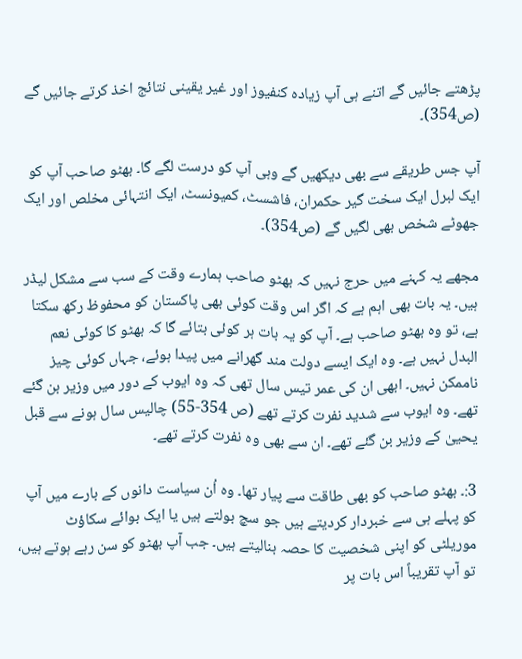پڑھتے جائیں گے اتنے ہی آپ زیادہ کنفیوز اور غیر یقینی نتائج اخذ کرتے جائیں گے (ص354)۔

آپ جس طریقے سے بھی دیکھیں گے وہی آپ کو درست لگے گا۔ بھٹو صاحب آپ کو ایک لبرل ایک سخت گیر حکمران، فاشسٹ، کمیونسٹ، ایک انتہائی مخلص اور ایک جھوٹے شخص بھی لگیں گے (ص354)۔

مجھے یہ کہنے میں حرج نہیں کہ بھٹو صاحب ہمارے وقت کے سب سے مشکل لیڈر ہیں۔ یہ بات بھی اہم ہے کہ اگر اس وقت کوئی بھی پاکستان کو محفوظ رکھ سکتا ہے، تو وہ بھٹو صاحب ہے۔ آپ کو یہ بات ہر کوئی بتائے گا کہ بھٹو کا کوئی نعم البدل نہیں ہے۔ وہ ایک ایسے دولت مند گھرانے میں پیدا ہوئے، جہاں کوئی چیز ناممکن نہیں۔ ابھی ان کی عمر تیس سال تھی کہ وہ ایوب کے دور میں وزیر بن گئے تھے۔ وہ ایوب سے شدید نفرت کرتے تھے (ص 354-55) چالیس سال ہونے سے قبل یحییٰ کے وزیر بن گئے تھے۔ ان سے بھی وہ نفرت کرتے تھے۔

3:۔ بھٹو صاحب کو بھی طاقت سے پیار تھا۔ وہ اُن سیاست دانوں کے بارے میں آپ کو پہلے ہی سے خبردار کردیتے ہیں جو سچ بولتے ہیں یا ایک بوائے سکاؤٹ موریلٹی کو اپنی شخصیت کا حصہ بنالیتے ہیں۔ جب آپ بھٹو کو سن رہے ہوتے ہیں، تو آپ تقریباً اس بات پر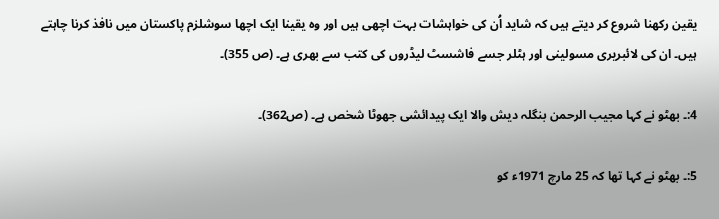یقین رکھنا شروع کر دیتے ہیں کہ شاید اُن کی خواہشات بہت اچھی ہیں اور وہ یقینا ایک اچھا سوشلزم پاکستان میں نافذ کرنا چاہتے ہیں۔ ان کی لائبریری مسولینی اور ہٹلر جسے فاشسٹ لیڈروں کی کتب سے بھری ہے۔ (ص 355)۔

4:۔ بھٹو نے کہا مجیب الرحمن بنگلہ دیش والا ایک پیدائشی جھوٹا شخص ہے۔ (ص362)۔

5:۔ بھٹو نے کہا تھا کہ 25 مارچ 1971ء کو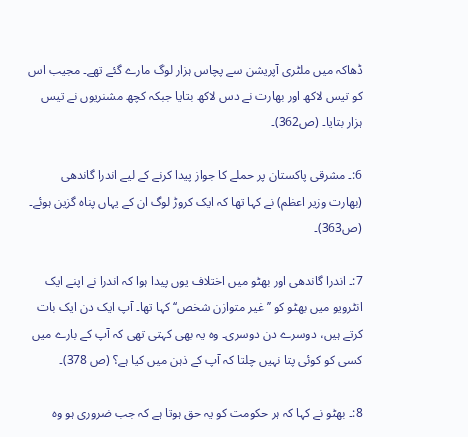ڈھاکہ میں ملٹری آپریشن سے پچاس ہزار لوگ مارے گئے تھے۔ مجیب اس کو تیس لاکھ اور بھارت نے دس لاکھ بتایا جبکہ کچھ مشنریوں نے تیس ہزار بتایا۔ (ص362)۔

6:۔ مشرقی پاکستان پر حملے کا جواز پیدا کرنے کے لیے اندرا گاندھی (بھارت وزیر اعظم) نے کہا تھا کہ ایک کروڑ لوگ ان کے یہاں پناہ گزین ہوئے۔ (ص363)۔

7:۔ اندرا گاندھی اور بھٹو میں اختلاف یوں پیدا ہوا کہ اندرا نے اپنے ایک انٹرویو میں بھٹو کو ’’غیر متوازن شخص‘‘ کہا تھا۔ آپ ایک دن ایک بات کرتے ہیں، دوسرے دن دوسری۔ وہ یہ بھی کہتی تھی کہ آپ کے بارے میں کسی کو کوئی پتا نہیں چلتا کہ آپ کے ذہن میں کیا ہے؟ (ص 378)۔

8:۔ بھٹو نے کہا کہ ہر حکومت کو یہ حق ہوتا ہے کہ جب ضروری ہو وہ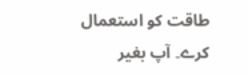طاقت کو استعمال کرے۔ آپ بغیر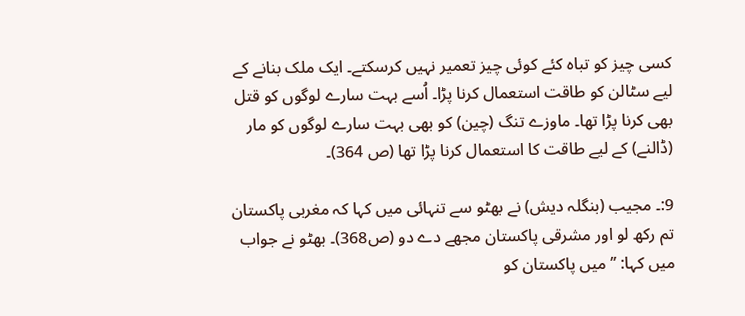کسی چیز کو تباہ کئے کوئی چیز تعمیر نہیں کرسکتے۔ ایک ملک بنانے کے لیے سٹالن کو طاقت استعمال کرنا پڑا۔ اُسے بہت سارے لوگوں کو قتل بھی کرنا پڑا تھا۔ ماوزے تنگ (چین) کو بھی بہت سارے لوگوں کو مار (ڈالنے) کے لیے طاقت کا استعمال کرنا پڑا تھا (ص 364)۔

9:۔ مجیب (بنگلہ دیش) نے بھٹو سے تنہائی میں کہا کہ مغربی پاکستان تم رکھ لو اور مشرقی پاکستان مجھے دے دو (ص368)۔ بھٹو نے جواب میں کہا: ’’میں پاکستان کو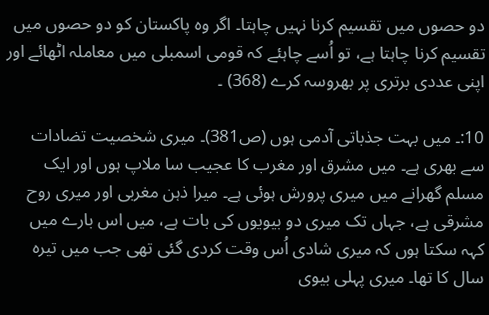دو حصوں میں تقسیم کرنا نہیں چاہتا۔ اگر وہ پاکستان کو دو حصوں میں تقسیم کرنا چاہتا ہے، تو اُسے چاہئے کہ قومی اسمبلی میں معاملہ اٹھائے اور اپنی عددی برتری پر بھروسہ کرے (368) ۔

10:۔ میں بہت جذباتی آدمی ہوں (ص381)۔ میری شخصیت تضادات سے بھری ہے۔ میں مشرق اور مغرب کا عجیب سا ملاپ ہوں اور ایک مسلم گھرانے میں میری پرورش ہوئی ہے۔ میرا ذہن مغربی اور میری روح مشرقی ہے، جہاں تک میری دو بیویوں کی بات ہے، میں اس بارے میں کہہ سکتا ہوں کہ میری شادی اُس وقت کردی گئی تھی جب میں تیرہ سال کا تھا۔ میری پہلی بیوی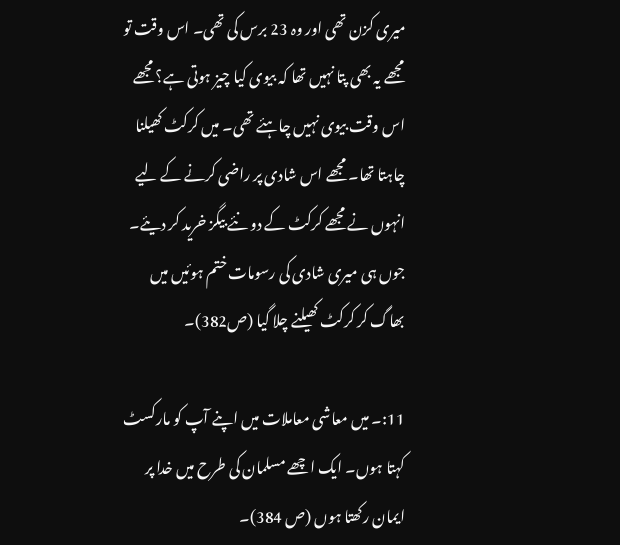میری کزن تھی اور وہ 23 برس کی تھی۔ اس وقت تو مجھے یہ بھی پتا نہیں تھا کہ بیوی کیا چیز ہوتی ہے؟ مجھے اس وقت بیوی نہیں چاہئے تھی۔ میں کرکٹ کھیلنا چاہتا تھا۔ مجھے اس شادی پر راضی کرنے کے لیے انہوں نے مجھے کرکٹ کے دو نئے بیگز خرید کر دیئے۔ جوں ہی میری شادی کی رسومات ختم ہوئیں میں بھاگ کر کرکٹ کھیلنے چلا گیا (ص382)۔

11:۔ میں معاشی معاملات میں اپنے آپ کو مارکسٹ کہتا ہوں۔ ایک اچھے مسلمان کی طرح میں خدا پر ایمان رکھتا ہوں (ص 384)۔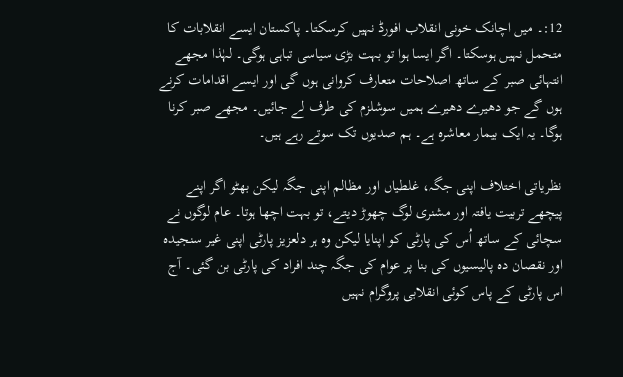12:۔ میں اچانک خونی انقلاب افورڈ نہیں کرسکتا۔ پاکستان ایسے انقلابات کا متحمل نہیں ہوسکتا۔ اگر ایسا ہوا تو بہت بڑی سیاسی تباہی ہوگی۔ لہٰذا مجھے انتہائی صبر کے ساتھ اصلاحات متعارف کروانی ہوں گی اور ایسے اقدامات کرنے ہوں گے جو دھیرے دھیرے ہمیں سوشلزم کی طرف لے جائیں۔ مجھے صبر کرنا ہوگا۔ یہ ایک بیمار معاشرہ ہے۔ ہم صدیوں تک سوتے رہے ہیں۔

نظریاتی اختلاف اپنی جگہ، غلطیاں اور مظالم اپنی جگہ لیکن بھٹو اگر اپنے پیچھے تربیت یافتہ اور مشنری لوگ چھوڑ دیتے، تو بہت اچھا ہوتا۔ عام لوگوں نے سچائی کے ساتھ اُس کی پارٹی کو اپنایا لیکن وہ ہر دلعزیز پارٹی اپنی غیر سنجیدہ اور نقصان دہ پالیسیوں کی بنا پر عوام کی جگہ چند افراد کی پارٹی بن گئی۔ آج اس پارٹی کے پاس کوئی انقلابی پروگرام نہیں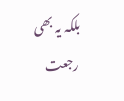بلکہ یہ بھی رجعت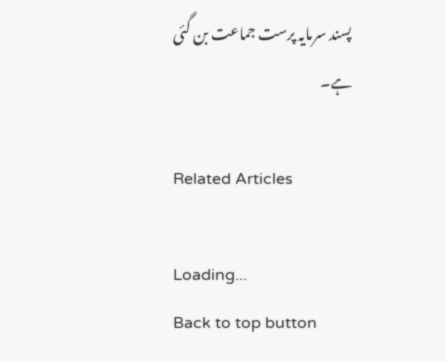پسند سرمایہ پرست جماعت بن گئی ہے۔

Related Articles

Loading...
Back to top button